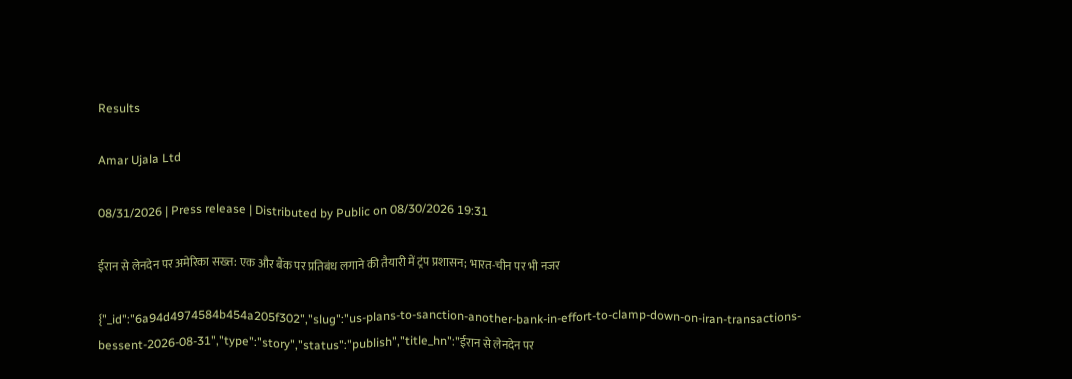Results

Amar Ujala Ltd

08/31/2026 | Press release | Distributed by Public on 08/30/2026 19:31

ईरान से लेनदेन पर अमेरिका सख्त: एक और बैंक पर प्रतिबंध लगाने की तैयारी में ट्रंप प्रशासन; भारत-चीन पर भी नजर

{"_id":"6a94d4974584b454a205f302","slug":"us-plans-to-sanction-another-bank-in-effort-to-clamp-down-on-iran-transactions-bessent-2026-08-31","type":"story","status":"publish","title_hn":"ईरान से लेनदेन पर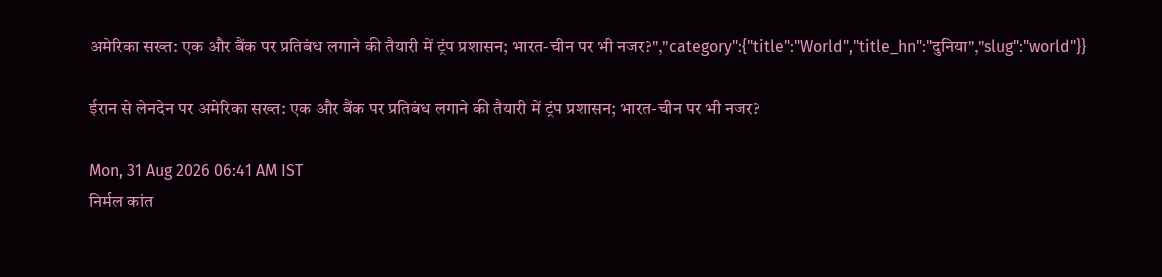अमेरिका सख्त: एक और बैंक पर प्रतिबंध लगाने की तैयारी में ट्रंप प्रशासन; भारत-चीन पर भी नजर?","category":{"title":"World","title_hn":"दुनिया","slug":"world"}}

ईरान से लेनदेन पर अमेरिका सख्त: एक और बैंक पर प्रतिबंध लगाने की तैयारी में ट्रंप प्रशासन; भारत-चीन पर भी नजर?

Mon, 31 Aug 2026 06:41 AM IST
निर्मल कांत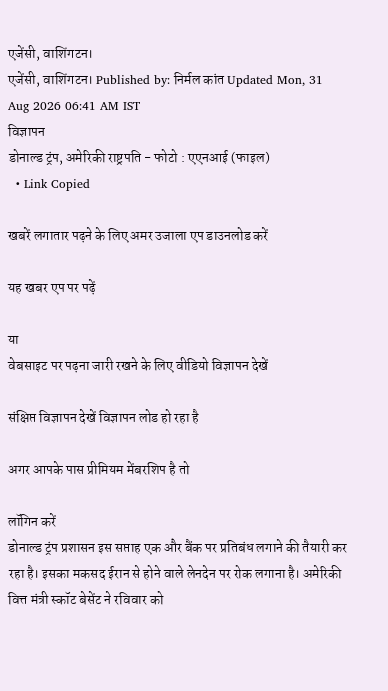एजेंसी, वाशिंगटन।
एजेंसी, वाशिंगटन। Published by: निर्मल कांत Updated Mon, 31 Aug 2026 06:41 AM IST
विज्ञापन
डोनाल्ड ट्रंप, अमेरिकी राष्ट्रपति - फोटो : एएनआई (फाइल)
  • Link Copied

खबरें लगातार पढ़ने के लिए अमर उजाला एप डाउनलोड करें

यह खबर एप पर पढ़ें

या
वेबसाइट पर पढ़ना जारी रखने के लिए वीडियो विज्ञापन देखें

संक्षिप्त विज्ञापन देखें विज्ञापन लोड हो रहा है

अगर आपके पास प्रीमियम मेंबरशिप है तो

लॉगिन करें
डोनाल्ड ट्रंप प्रशासन इस सप्ताह एक और बैंक पर प्रतिबंध लगाने की तैयारी कर रहा है। इसका मकसद ईरान से होने वाले लेनदेन पर रोक लगाना है। अमेरिकी वित्त मंत्री स्कॉट बेसेंट ने रविवार को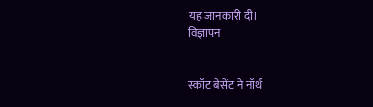यह जानकारी दी।
विज्ञापन


स्कॉट बेसेंट ने नॉर्थ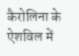कैरोलिना के ऐशविल में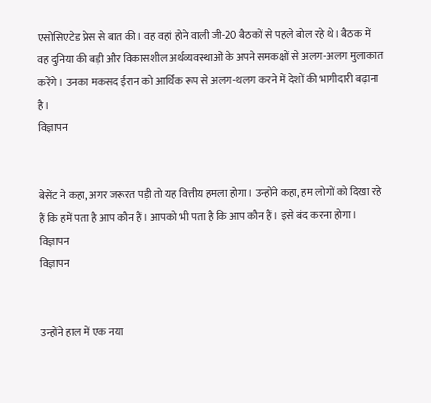एसोसिएटेड प्रेस से बात की। वह वहां होने वाली जी-20 बैठकों से पहले बोल रहे थे। बैठक में वह दुनिया की बड़ी और विकासशील अर्थव्यवस्थाओं के अपने समकक्षों से अलग-अलग मुलाकात करेंगे। उनका मकसद ईरान को आर्थिक रूप से अलग-थलग करने में देशों की भागीदारी बढ़ाना है।
विज्ञापन


बेसेंट ने कहा, अगर जरूरत पड़ी तो यह वित्तीय हमला होगा। उन्होंने कहा, हम लोगों को दिखा रहे हैं कि हमें पता है आप कौन हैं। आपको भी पता है कि आप कौन हैं। इसे बंद करना होगा।
विज्ञापन
विज्ञापन


उन्होंने हाल में एक नया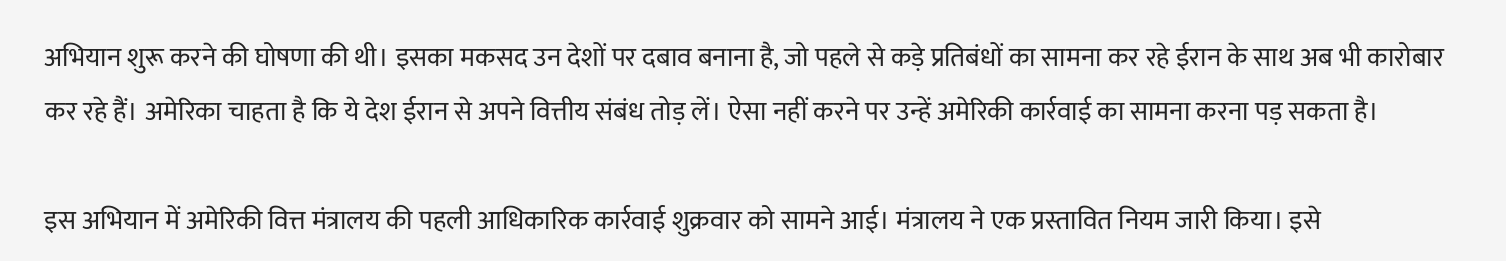अभियान शुरू करने की घोषणा की थी। इसका मकसद उन देशों पर दबाव बनाना है, जो पहले से कड़े प्रतिबंधों का सामना कर रहे ईरान के साथ अब भी कारोबार कर रहे हैं। अमेरिका चाहता है कि ये देश ईरान से अपने वित्तीय संबंध तोड़ लें। ऐसा नहीं करने पर उन्हें अमेरिकी कार्रवाई का सामना करना पड़ सकता है।

इस अभियान में अमेरिकी वित्त मंत्रालय की पहली आधिकारिक कार्रवाई शुक्रवार को सामने आई। मंत्रालय ने एक प्रस्तावित नियम जारी किया। इसे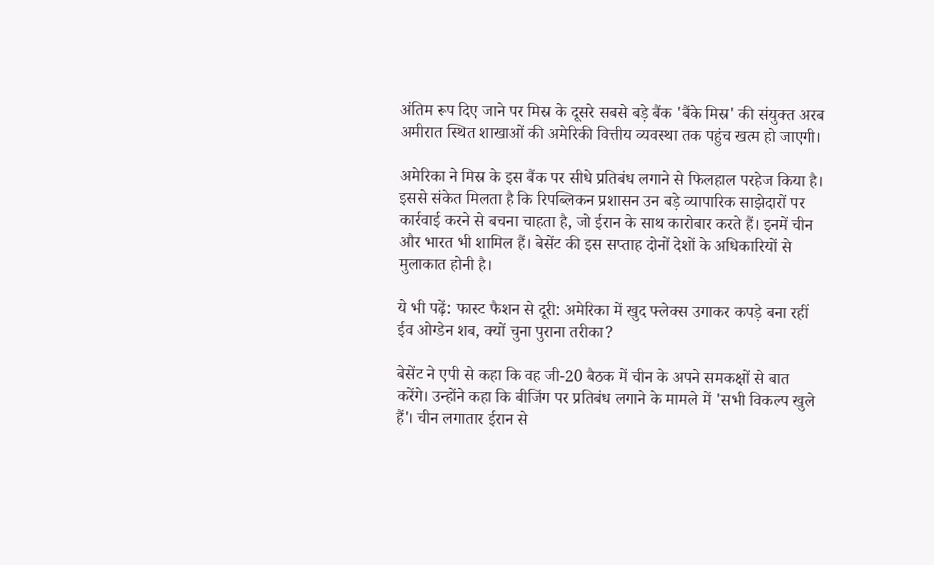अंतिम रूप दिए जाने पर मिस्र के दूसरे सबसे बड़े बैंक 'बैंके मिस्र' की संयुक्त अरब अमीरात स्थित शाखाओं की अमेरिकी वित्तीय व्यवस्था तक पहुंच खत्म हो जाएगी।

अमेरिका ने मिस्र के इस बैंक पर सीधे प्रतिबंध लगाने से फिलहाल परहेज किया है। इससे संकेत मिलता है कि रिपब्लिकन प्रशासन उन बड़े व्यापारिक साझेदारों पर कार्रवाई करने से बचना चाहता है, जो ईरान के साथ कारोबार करते हैं। इनमें चीन और भारत भी शामिल हैं। बेसेंट की इस सप्ताह दोनों देशों के अधिकारियों से मुलाकात होनी है।

ये भी पढ़ें: फास्ट फैशन से दूरी: अमेरिका में खुद फ्लेक्स उगाकर कपड़े बना रहीं ईव ओग्डेन शब, क्यों चुना पुराना तरीका?

बेसेंट ने एपी से कहा कि वह जी-20 बैठक में चीन के अपने समकक्षों से बात करेंगे। उन्होंने कहा कि बीजिंग पर प्रतिबंध लगाने के मामले में 'सभी विकल्प खुले हैं'। चीन लगातार ईरान से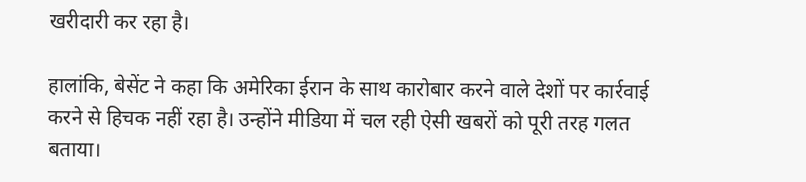खरीदारी कर रहा है।

हालांकि, बेसेंट ने कहा कि अमेरिका ईरान के साथ कारोबार करने वाले देशों पर कार्रवाई करने से हिचक नहीं रहा है। उन्होंने मीडिया में चल रही ऐसी खबरों को पूरी तरह गलत बताया।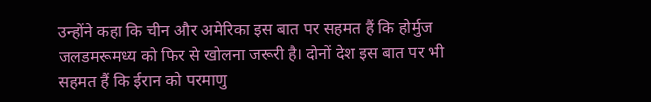उन्होंने कहा कि चीन और अमेरिका इस बात पर सहमत हैं कि होर्मुज जलडमरूमध्य को फिर से खोलना जरूरी है। दोनों देश इस बात पर भी सहमत हैं कि ईरान को परमाणु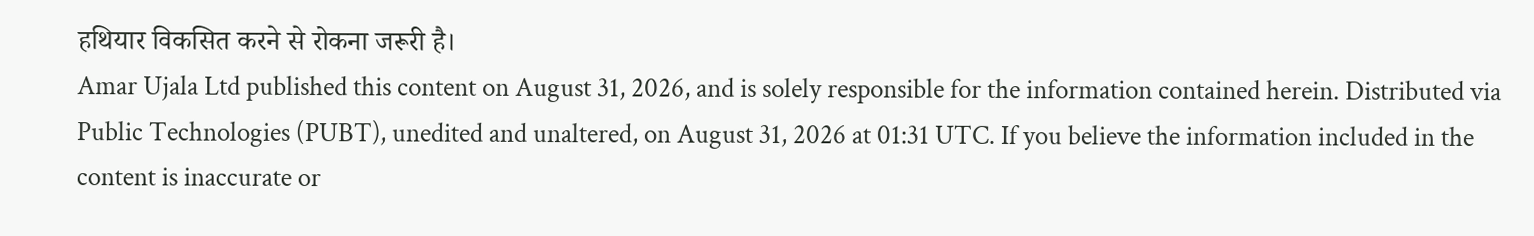हथियार विकसित करने से रोकना जरूरी है।
Amar Ujala Ltd published this content on August 31, 2026, and is solely responsible for the information contained herein. Distributed via Public Technologies (PUBT), unedited and unaltered, on August 31, 2026 at 01:31 UTC. If you believe the information included in the content is inaccurate or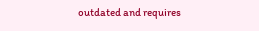outdated and requires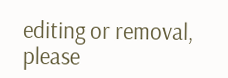editing or removal, please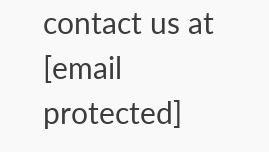contact us at [email protected]